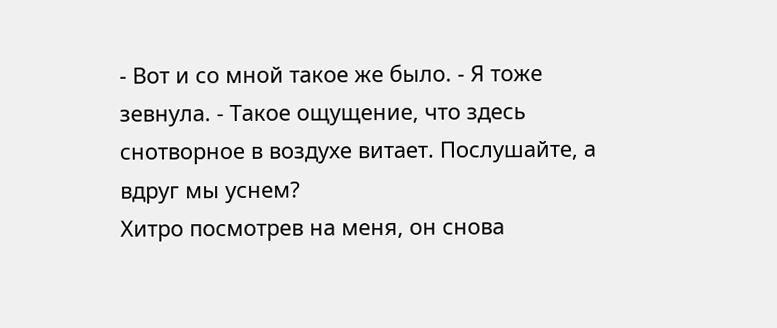- Вот и со мной такое же было. - Я тоже зевнула. - Такое ощущение, что здесь снотворное в воздухе витает. Послушайте, а вдруг мы уснем?
Хитро посмотрев на меня, он снова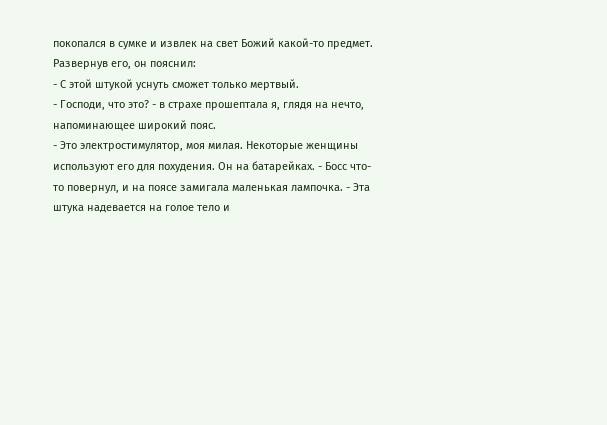покопался в сумке и извлек на свет Божий какой-то предмет. Развернув его, он пояснил:
- С этой штукой уснуть сможет только мертвый.
- Господи, что это? - в страхе прошептала я, глядя на нечто, напоминающее широкий пояс.
- Это электростимулятор, моя милая. Некоторые женщины используют его для похудения. Он на батарейках. - Босс что-то повернул, и на поясе замигала маленькая лампочка. - Эта штука надевается на голое тело и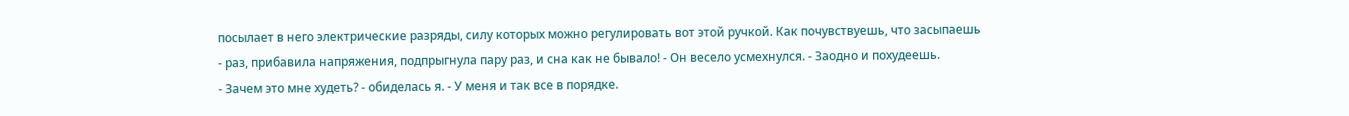посылает в него электрические разряды, силу которых можно регулировать вот этой ручкой. Как почувствуешь, что засыпаешь - раз, прибавила напряжения, подпрыгнула пару раз, и сна как не бывало! - Он весело усмехнулся. - Заодно и похудеешь.
- Зачем это мне худеть? - обиделась я. - У меня и так все в порядке.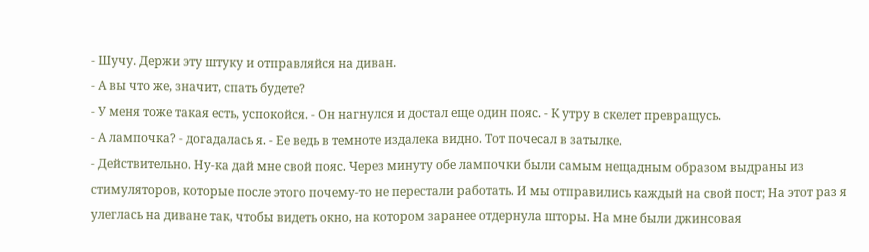- Шучу. Держи эту штуку и отправляйся на диван.
- А вы что же, значит, спать будете?
- У меня тоже такая есть, успокойся. - Он нагнулся и достал еще один пояс. - К утру в скелет превращусь.
- А лампочка? - догадалась я. - Ее ведь в темноте издалека видно. Тот почесал в затылке.
- Действительно. Ну-ка дай мне свой пояс. Через минуту обе лампочки были самым нещадным образом выдраны из стимуляторов, которые после этого почему-то не перестали работать. И мы отправились каждый на свой пост; На этот раз я улеглась на диване так, чтобы видеть окно, на котором заранее отдернула шторы. На мне были джинсовая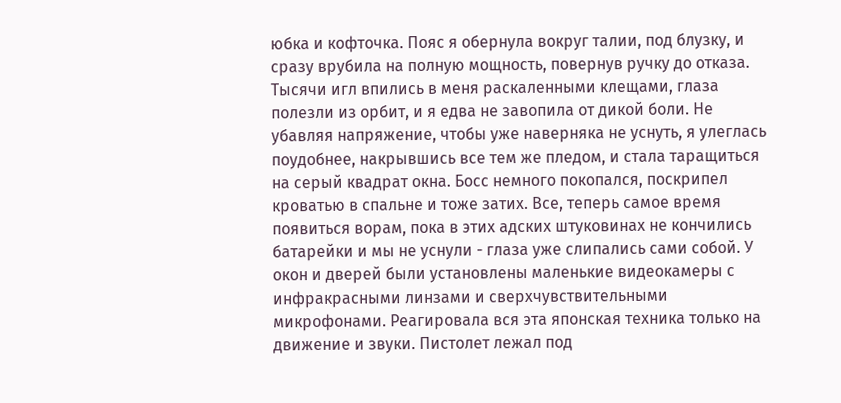юбка и кофточка. Пояс я обернула вокруг талии, под блузку, и сразу врубила на полную мощность, повернув ручку до отказа. Тысячи игл впились в меня раскаленными клещами, глаза полезли из орбит, и я едва не завопила от дикой боли. Не убавляя напряжение, чтобы уже наверняка не уснуть, я улеглась поудобнее, накрывшись все тем же пледом, и стала таращиться на серый квадрат окна. Босс немного покопался, поскрипел кроватью в спальне и тоже затих. Все, теперь самое время появиться ворам, пока в этих адских штуковинах не кончились батарейки и мы не уснули - глаза уже слипались сами собой. У окон и дверей были установлены маленькие видеокамеры с инфракрасными линзами и сверхчувствительными микрофонами. Реагировала вся эта японская техника только на движение и звуки. Пистолет лежал под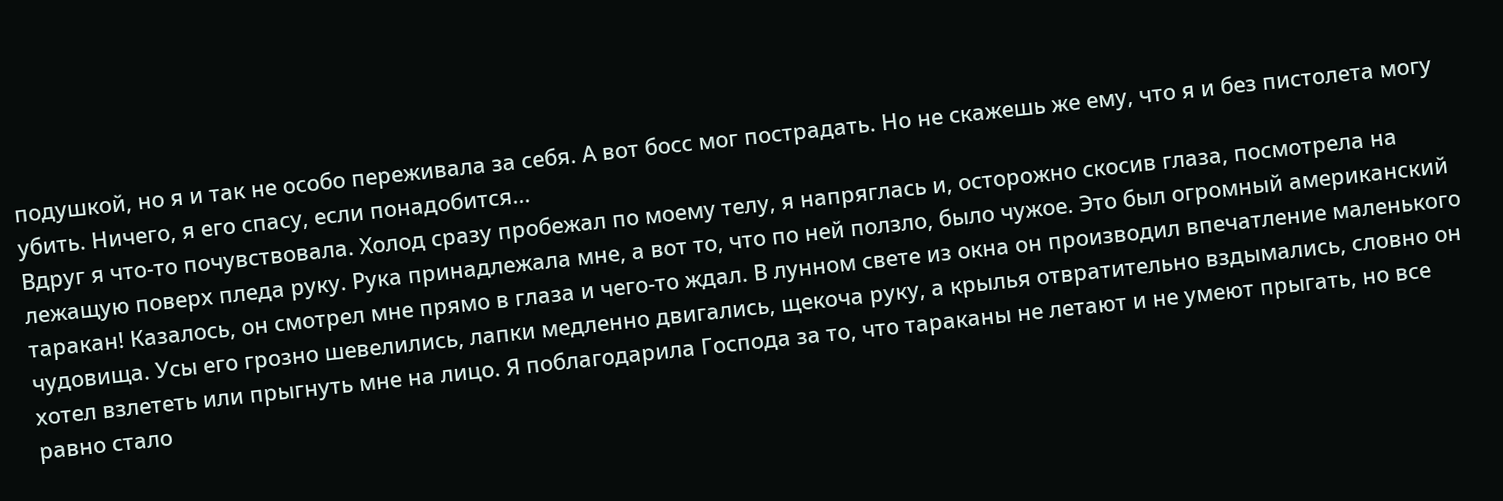подушкой, но я и так не особо переживала за себя. А вот босс мог пострадать. Но не скажешь же ему, что я и без пистолета могу убить. Ничего, я его спасу, если понадобится...
Вдруг я что-то почувствовала. Холод сразу пробежал по моему телу, я напряглась и, осторожно скосив глаза, посмотрела на лежащую поверх пледа руку. Рука принадлежала мне, а вот то, что по ней ползло, было чужое. Это был огромный американский таракан! Казалось, он смотрел мне прямо в глаза и чего-то ждал. В лунном свете из окна он производил впечатление маленького чудовища. Усы его грозно шевелились, лапки медленно двигались, щекоча руку, а крылья отвратительно вздымались, словно он хотел взлететь или прыгнуть мне на лицо. Я поблагодарила Господа за то, что тараканы не летают и не умеют прыгать, но все равно стало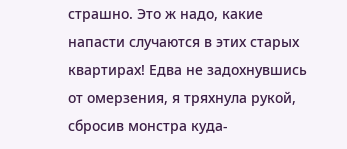страшно. Это ж надо, какие напасти случаются в этих старых квартирах! Едва не задохнувшись от омерзения, я тряхнула рукой, сбросив монстра куда-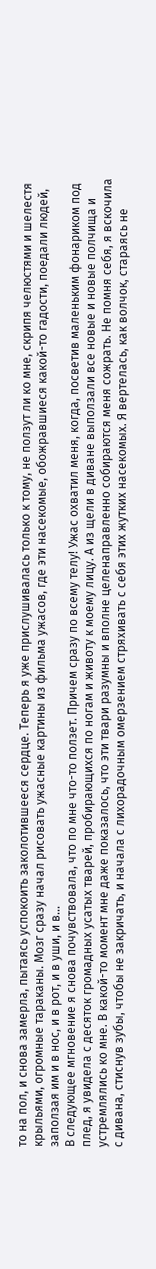то на пол, и снова замерла, пытаясь успокоить заколотившееся сердце. Теперь я уже прислушивалась только к тому, не ползут ли ко мне, скрипя челюстями и шелестя крыльями, огромные тараканы. Мозг сразу начал рисовать ужасные картины из фильма ужасов, где эти насекомые, обожравшиеся какой-то гадости, поедали людей, заползая им и в нос, и в рот, и в уши, и в...
В следующее мгновение я снова почувствовала, что по мне что-то ползет. Причем сразу по всему телу! Ужас охватил меня, когда, посветив маленьким фонариком под плед, я увидела с десяток громадных усатых тварей, пробирающихся по ногам и животу к моему лицу. А из щели в диване выползали все новые и новые полчища и устремлялись ко мне. В какой-то момент мне даже показалось, что эти твари разумны и вполне целенаправленно собираются меня сожрать. Не помня себя, я вскочила с дивана, стиснув зубы, чтобы не закричать, и начала с лихорадочным омерзением стряхивать с себя этих жутких насекомых. Я вертелась, как волчок, стараясь не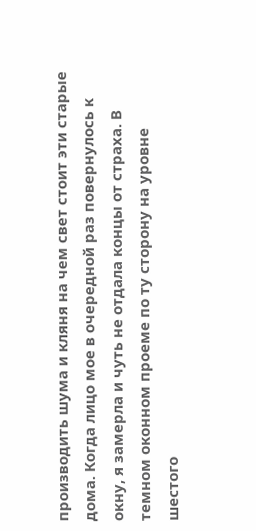производить шума и кляня на чем свет стоит эти старые дома. Когда лицо мое в очередной раз повернулось к окну, я замерла и чуть не отдала концы от страха. В темном оконном проеме по ту сторону на уровне шестого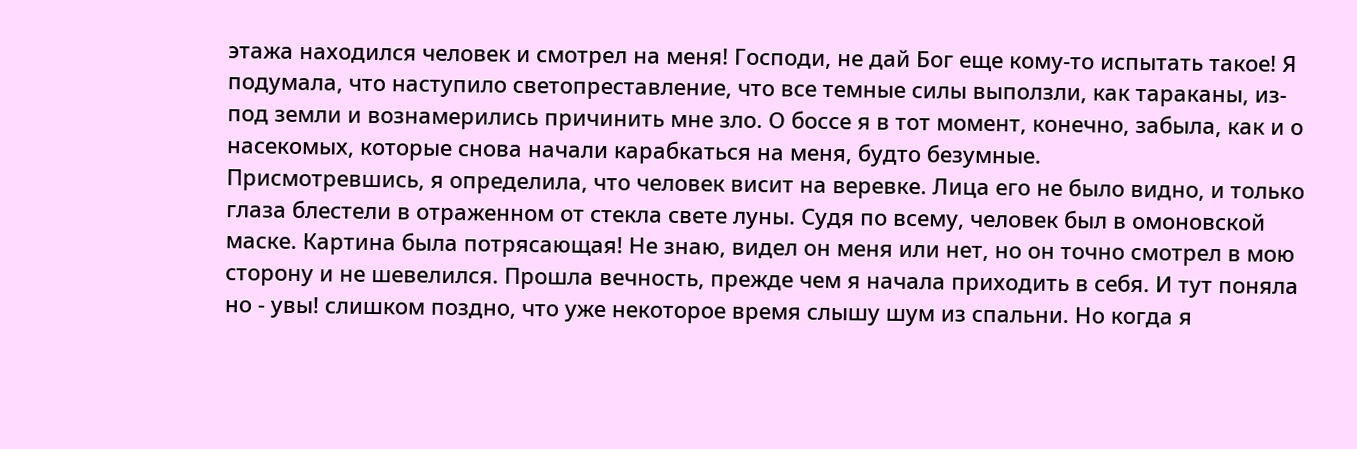этажа находился человек и смотрел на меня! Господи, не дай Бог еще кому-то испытать такое! Я подумала, что наступило светопреставление, что все темные силы выползли, как тараканы, из-под земли и вознамерились причинить мне зло. О боссе я в тот момент, конечно, забыла, как и о насекомых, которые снова начали карабкаться на меня, будто безумные.
Присмотревшись, я определила, что человек висит на веревке. Лица его не было видно, и только глаза блестели в отраженном от стекла свете луны. Судя по всему, человек был в омоновской маске. Картина была потрясающая! Не знаю, видел он меня или нет, но он точно смотрел в мою сторону и не шевелился. Прошла вечность, прежде чем я начала приходить в себя. И тут поняла но - увы! слишком поздно, что уже некоторое время слышу шум из спальни. Но когда я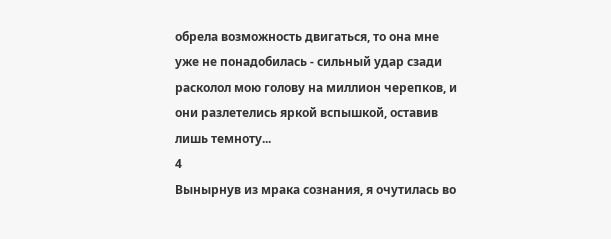обрела возможность двигаться, то она мне уже не понадобилась - сильный удар сзади расколол мою голову на миллион черепков, и они разлетелись яркой вспышкой, оставив лишь темноту...
4
Вынырнув из мрака сознания, я очутилась во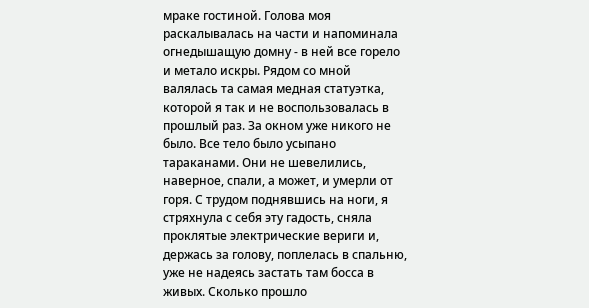мраке гостиной. Голова моя раскалывалась на части и напоминала огнедышащую домну - в ней все горело и метало искры. Рядом со мной валялась та самая медная статуэтка, которой я так и не воспользовалась в прошлый раз. За окном уже никого не было. Все тело было усыпано тараканами. Они не шевелились, наверное, спали, а может, и умерли от горя. С трудом поднявшись на ноги, я стряхнула с себя эту гадость, сняла проклятые электрические вериги и, держась за голову, поплелась в спальню, уже не надеясь застать там босса в живых. Сколько прошло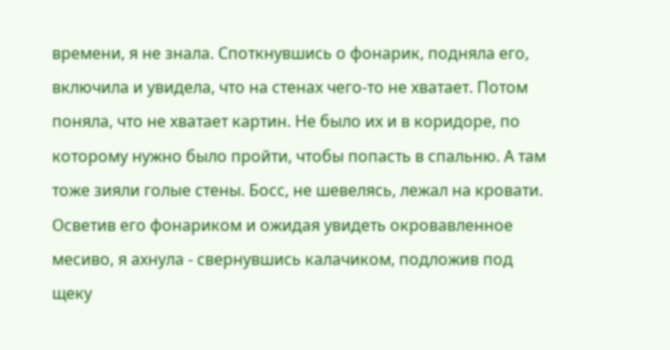времени, я не знала. Споткнувшись о фонарик, подняла его, включила и увидела, что на стенах чего-то не хватает. Потом поняла, что не хватает картин. Не было их и в коридоре, по которому нужно было пройти, чтобы попасть в спальню. А там тоже зияли голые стены. Босс, не шевелясь, лежал на кровати. Осветив его фонариком и ожидая увидеть окровавленное месиво, я ахнула - свернувшись калачиком, подложив под щеку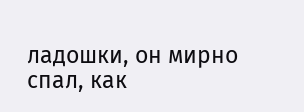ладошки, он мирно спал, как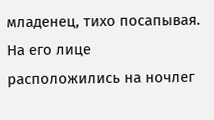младенец, тихо посапывая. На его лице расположились на ночлег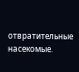отвратительные насекомые.